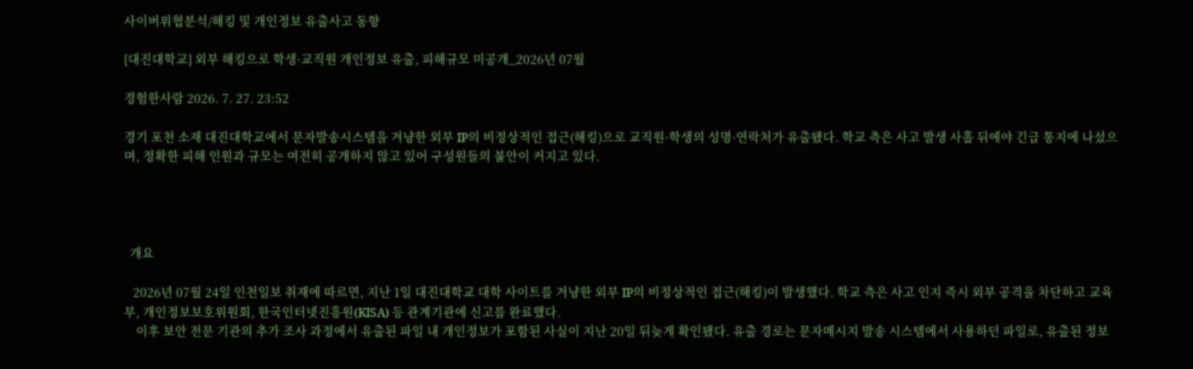사이버위협분석/해킹 및 개인정보 유출사고 동향

[대진대학교] 외부 해킹으로 학생·교직원 개인정보 유출, 피해규모 미공개_2026년 07월

경험한사람 2026. 7. 27. 23:52

경기 포천 소재 대진대학교에서 문자발송시스템을 겨냥한 외부 IP의 비정상적인 접근(해킹)으로 교직원·학생의 성명·연락처가 유출됐다. 학교 측은 사고 발생 사흘 뒤에야 긴급 통지에 나섰으며, 정확한 피해 인원과 규모는 여전히 공개하지 않고 있어 구성원들의 불안이 커지고 있다.




  개요

   2026년 07월 24일 인천일보 취재에 따르면, 지난 1일 대진대학교 대학 사이트를 겨냥한 외부 IP의 비정상적인 접근(해킹)이 발생했다. 학교 측은 사고 인지 즉시 외부 공격을 차단하고 교육부, 개인정보보호위원회, 한국인터넷진흥원(KISA) 등 관계기관에 신고를 완료했다.
    이후 보안 전문 기관의 추가 조사 과정에서 유출된 파일 내 개인정보가 포함된 사실이 지난 20일 뒤늦게 확인됐다. 유출 경로는 문자메시지 발송 시스템에서 사용하던 파일로, 유출된 정보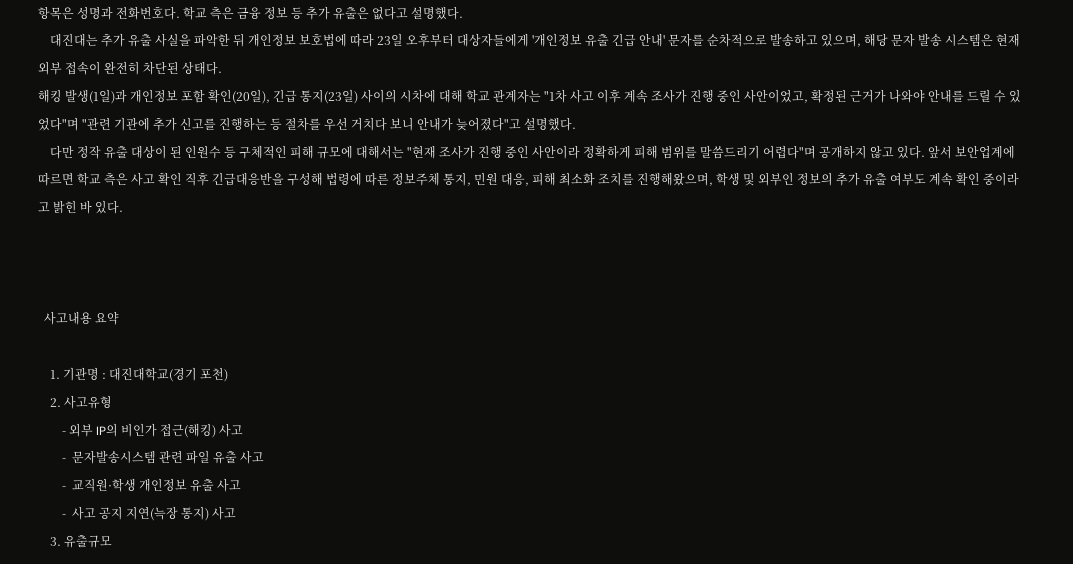항목은 성명과 전화번호다. 학교 측은 금융 정보 등 추가 유출은 없다고 설명했다.
    대진대는 추가 유출 사실을 파악한 뒤 개인정보 보호법에 따라 23일 오후부터 대상자들에게 '개인정보 유출 긴급 안내' 문자를 순차적으로 발송하고 있으며, 해당 문자 발송 시스템은 현재 외부 접속이 완전히 차단된 상태다.
해킹 발생(1일)과 개인정보 포함 확인(20일), 긴급 통지(23일) 사이의 시차에 대해 학교 관계자는 "1차 사고 이후 계속 조사가 진행 중인 사안이었고, 확정된 근거가 나와야 안내를 드릴 수 있었다"며 "관련 기관에 추가 신고를 진행하는 등 절차를 우선 거치다 보니 안내가 늦어졌다"고 설명했다.
    다만 정작 유출 대상이 된 인원수 등 구체적인 피해 규모에 대해서는 "현재 조사가 진행 중인 사안이라 정확하게 피해 범위를 말씀드리기 어렵다"며 공개하지 않고 있다. 앞서 보안업계에 따르면 학교 측은 사고 확인 직후 긴급대응반을 구성해 법령에 따른 정보주체 통지, 민원 대응, 피해 최소화 조치를 진행해왔으며, 학생 및 외부인 정보의 추가 유출 여부도 계속 확인 중이라고 밝힌 바 있다.



  사고내용 요약

    1. 기관명 : 대진대학교(경기 포천)
    2. 사고유형
        - 외부 IP의 비인가 접근(해킹) 사고
        -  문자발송시스템 관련 파일 유출 사고
        -  교직원·학생 개인정보 유출 사고
        -  사고 공지 지연(늑장 통지) 사고
    3. 유출규모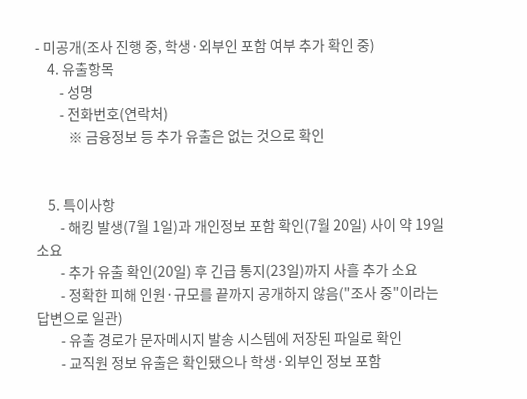- 미공개(조사 진행 중, 학생·외부인 포함 여부 추가 확인 중)
    4. 유출항목
        - 성명
        - 전화번호(연락처)
           ※ 금융정보 등 추가 유출은 없는 것으로 확인


    5. 특이사항
        - 해킹 발생(7월 1일)과 개인정보 포함 확인(7월 20일) 사이 약 19일 소요
        - 추가 유출 확인(20일) 후 긴급 통지(23일)까지 사흘 추가 소요
        - 정확한 피해 인원·규모를 끝까지 공개하지 않음("조사 중"이라는 답변으로 일관)
        - 유출 경로가 문자메시지 발송 시스템에 저장된 파일로 확인
        - 교직원 정보 유출은 확인됐으나 학생·외부인 정보 포함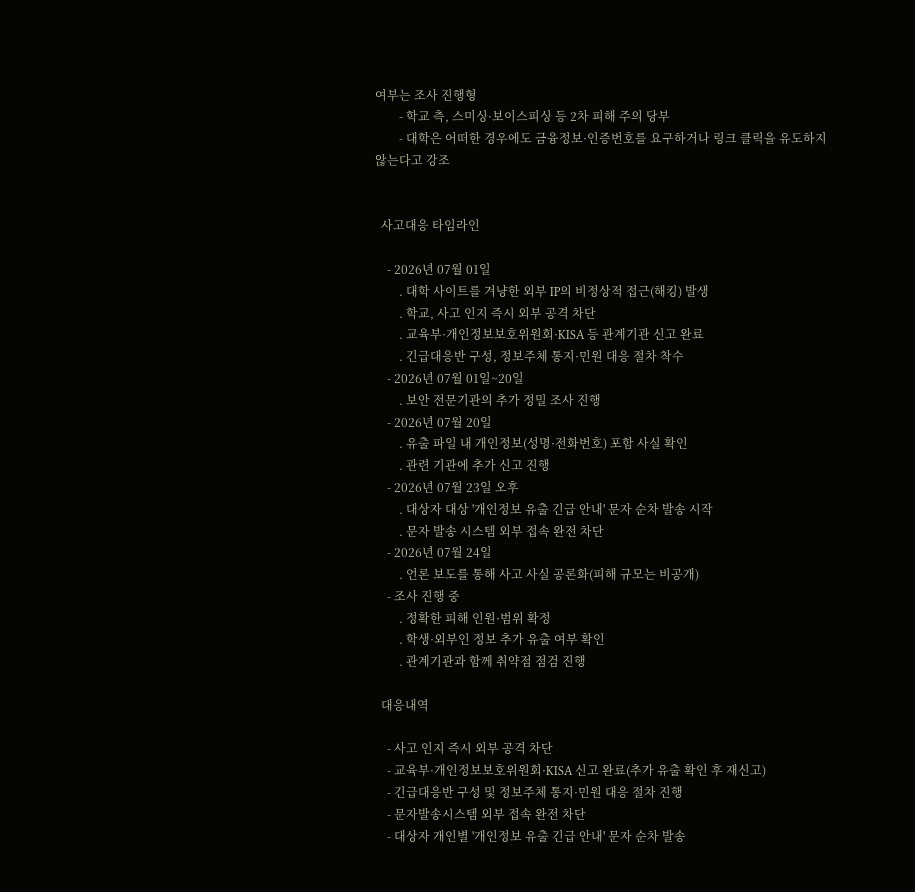여부는 조사 진행형
        - 학교 측, 스미싱·보이스피싱 등 2차 피해 주의 당부
        - 대학은 어떠한 경우에도 금융정보·인증번호를 요구하거나 링크 클릭을 유도하지 않는다고 강조


  사고대응 타임라인

    - 2026년 07월 01일
        . 대학 사이트를 겨냥한 외부 IP의 비정상적 접근(해킹) 발생
        . 학교, 사고 인지 즉시 외부 공격 차단
        . 교육부·개인정보보호위원회·KISA 등 관계기관 신고 완료
        . 긴급대응반 구성, 정보주체 통지·민원 대응 절차 착수
    - 2026년 07월 01일~20일
        . 보안 전문기관의 추가 정밀 조사 진행
    - 2026년 07월 20일
        . 유출 파일 내 개인정보(성명·전화번호) 포함 사실 확인
        . 관련 기관에 추가 신고 진행
    - 2026년 07월 23일 오후
        . 대상자 대상 '개인정보 유출 긴급 안내' 문자 순차 발송 시작
        . 문자 발송 시스템 외부 접속 완전 차단
    - 2026년 07월 24일
        . 언론 보도를 통해 사고 사실 공론화(피해 규모는 비공개)
    - 조사 진행 중
        . 정확한 피해 인원·범위 확정
        . 학생·외부인 정보 추가 유출 여부 확인
        . 관계기관과 함께 취약점 점검 진행

  대응내역

    - 사고 인지 즉시 외부 공격 차단
    - 교육부·개인정보보호위원회·KISA 신고 완료(추가 유출 확인 후 재신고)
    - 긴급대응반 구성 및 정보주체 통지·민원 대응 절차 진행
    - 문자발송시스템 외부 접속 완전 차단
    - 대상자 개인별 '개인정보 유출 긴급 안내' 문자 순차 발송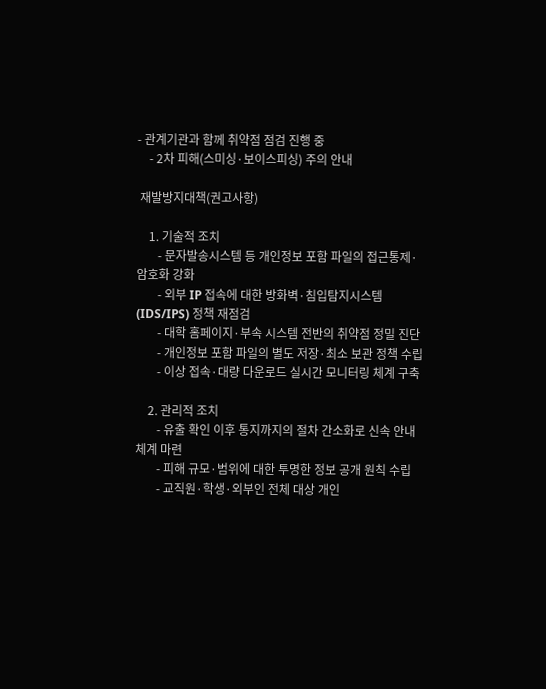- 관계기관과 함께 취약점 점검 진행 중
    - 2차 피해(스미싱·보이스피싱) 주의 안내

 재발방지대책(권고사항)

    1. 기술적 조치
       - 문자발송시스템 등 개인정보 포함 파일의 접근통제·암호화 강화
       - 외부 IP 접속에 대한 방화벽·침입탐지시스템(IDS/IPS) 정책 재점검
       - 대학 홈페이지·부속 시스템 전반의 취약점 정밀 진단
       - 개인정보 포함 파일의 별도 저장·최소 보관 정책 수립
       - 이상 접속·대량 다운로드 실시간 모니터링 체계 구축

    2. 관리적 조치
       - 유출 확인 이후 통지까지의 절차 간소화로 신속 안내 체계 마련
       - 피해 규모·범위에 대한 투명한 정보 공개 원칙 수립
       - 교직원·학생·외부인 전체 대상 개인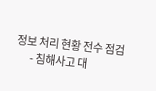정보 처리 현황 전수 점검
       - 침해사고 대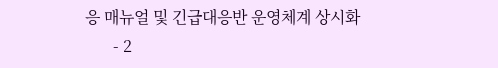응 매뉴얼 및 긴급대응반 운영체계 상시화
       - 2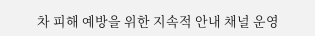차 피해 예방을 위한 지속적 안내 채널 운영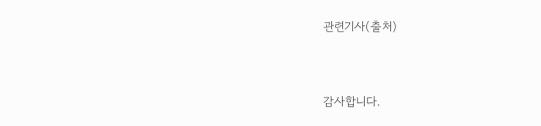관련기사(출처)



감사합니다.